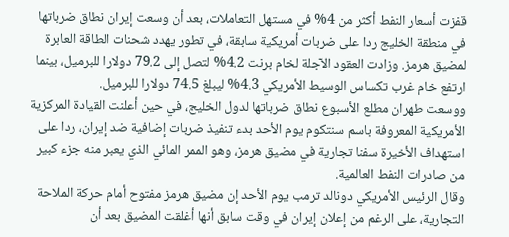قفزت أسعار النفط أكثر من 4% في مستهل التعاملات، بعد أن وسعت إيران نطاق ضرباتها في منطقة الخليج ردا على ضربات أمريكية سابقة، في تطور يهدد شحنات الطاقة العابرة لمضيق هرمز. وزادت العقود الآجلة لخام برنت 4.2% لتصل إلى 79.2 دولارا للبرميل، بينما ارتفع خام غرب تكساس الوسيط الأمريكي 4.3% ليبلغ 74.5 دولارا للبرميل.
ووسعت طهران مطلع الأسبوع نطاق ضرباتها لدول الخليج، في حين أعلنت القيادة المركزية الأمريكية المعروفة باسم سنتكوم يوم الأحد بدء تنفيذ ضربات إضافية ضد إيران، ردا على استهداف الأخيرة سفنا تجارية في مضيق هرمز، وهو الممر المائي الذي يعبر منه جزء كبير من صادرات النفط العالمية.
وقال الرئيس الأمريكي دونالد ترمب يوم الأحد إن مضيق هرمز مفتوح أمام حركة الملاحة التجارية، على الرغم من إعلان إيران في وقت سابق أنها أغلقت المضيق بعد أن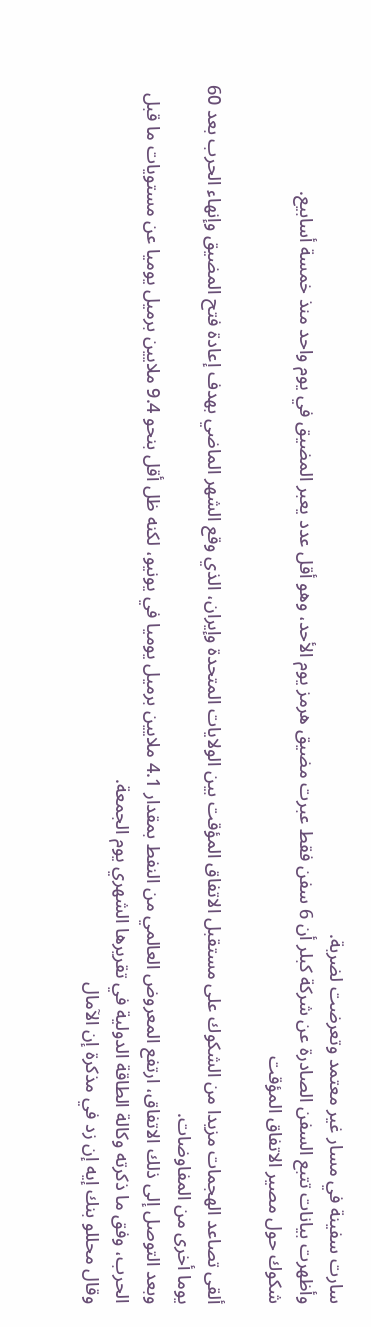سارت سفينة في مسار غير معتمد وتعرضت لضربة.
وأظهرت بيانات تتبع السفن الصادرة عن شركة كبلر أن 6 سفن فقط عبرت مضيق هرمز يوم الأحد، وهو أقل عدد يعبر المضيق في يوم واحد منذ خمسة أسابيع.
شكوك حول مصير الاتفاق المؤقت

ألقى تصاعد الهجمات مزيدا من الشكوك على مستقبل الاتفاق المؤقت بين الولايات المتحدة وإيران، الذي وقع الشهر الماضي بهدف إعادة فتح المضيق وإنهاء الحرب بعد 60 يوما أخرى من المفاوضات.
وبعد التوصل إلى ذلك الاتفاق، ارتفع المعروض العالمي من النفط بمقدار 4.1 ملايين برميل يوميا في يونيو، لكنه ظل أقل بنحو 9.4 ملايين برميل يوميا عن مستويات ما قبل الحرب، وفق ما ذكرته وكالة الطاقة الدولية في تقريرها الشهري يوم الجمعة.
وقال محللو بنك إيه إن زد في مذكرة إن الآمال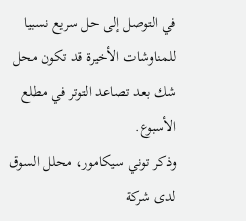في التوصل إلى حل سريع نسبيا للمناوشات الأخيرة قد تكون محل شك بعد تصاعد التوتر في مطلع الأسبوع.
وذكر توني سيكامور، محلل السوق لدى شركة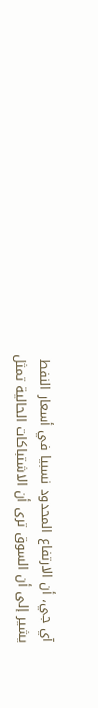آي جي، أن الارتفاع المحدود نسبيا في أسعار النفط يشير إلى أن السوق ترى أن الاشتباكات الحالية تمثل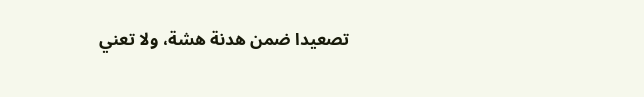تصعيدا ضمن هدنة هشة، ولا تعني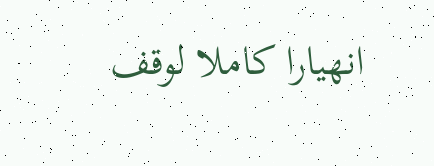انهيارا كاملا لوقف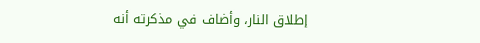إطلاق النار، وأضاف في مذكرته أنه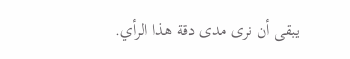يبقى أن نرى مدى دقة هذا الرأي.